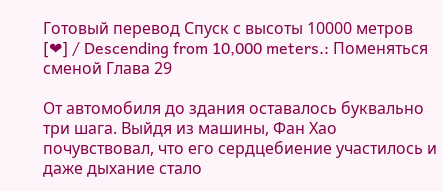Готовый перевод Спуск с высоты 10000 метров [❤] / Descending from 10,000 meters.: Поменяться сменой Глава 29

От автомобиля до здания оставалось буквально три шага. Выйдя из машины, Фан Хао почувствовал, что его сердцебиение участилось и даже дыхание стало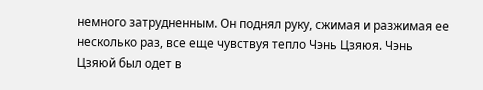немного затрудненным. Он поднял руку, сжимая и разжимая ее несколько раз, все еще чувствуя тепло Чэнь Цзяюя. Чэнь Цзяюй был одет в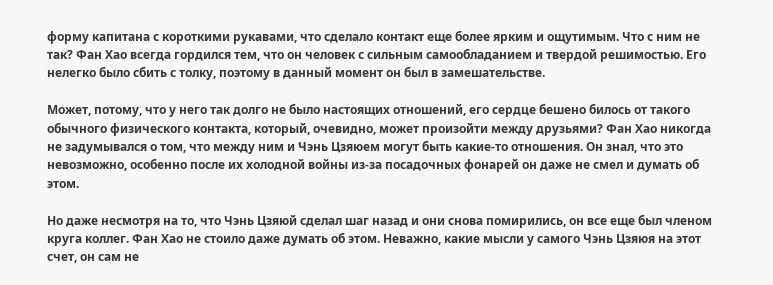форму капитана с короткими рукавами, что сделало контакт еще более ярким и ощутимым. Что с ним не так? Фан Хао всегда гордился тем, что он человек с сильным самообладанием и твердой решимостью. Его нелегко было сбить с толку, поэтому в данный момент он был в замешательстве.

Может, потому, что у него так долго не было настоящих отношений, его сердце бешено билось от такого обычного физического контакта, который, очевидно, может произойти между друзьями? Фан Хао никогда не задумывался о том, что между ним и Чэнь Цзяюем могут быть какие-то отношения. Он знал, что это невозможно, особенно после их холодной войны из-за посадочных фонарей он даже не смел и думать об этом.

Но даже несмотря на то, что Чэнь Цзяюй сделал шаг назад и они снова помирились, он все еще был членом круга коллег. Фан Хао не стоило даже думать об этом. Неважно, какие мысли у самого Чэнь Цзяюя на этот счет, он сам не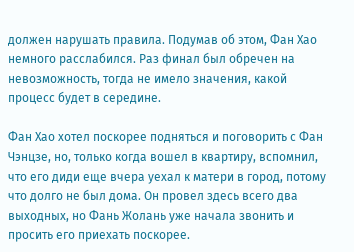должен нарушать правила. Подумав об этом, Фан Хао немного расслабился. Раз финал был обречен на невозможность, тогда не имело значения, какой процесс будет в середине.

Фан Хао хотел поскорее подняться и поговорить с Фан Чэнцзе, но, только когда вошел в квартиру, вспомнил, что его диди еще вчера уехал к матери в город, потому что долго не был дома. Он провел здесь всего два выходных, но Фань Жолань уже начала звонить и просить его приехать поскорее.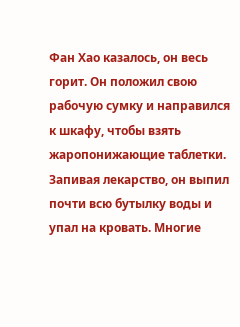Фан Хао казалось, он весь горит. Он положил свою рабочую сумку и направился к шкафу, чтобы взять жаропонижающие таблетки. Запивая лекарство, он выпил почти всю бутылку воды и упал на кровать. Многие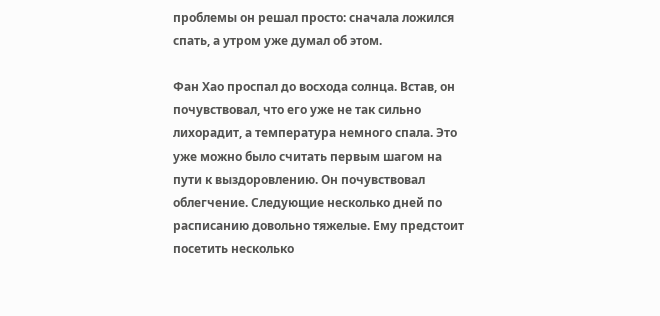проблемы он решал просто: сначала ложился спать, а утром уже думал об этом.

Фан Хао проспал до восхода солнца. Встав, он почувствовал, что его уже не так сильно лихорадит, а температура немного спала. Это уже можно было считать первым шагом на пути к выздоровлению. Он почувствовал облегчение. Следующие несколько дней по расписанию довольно тяжелые. Ему предстоит посетить несколько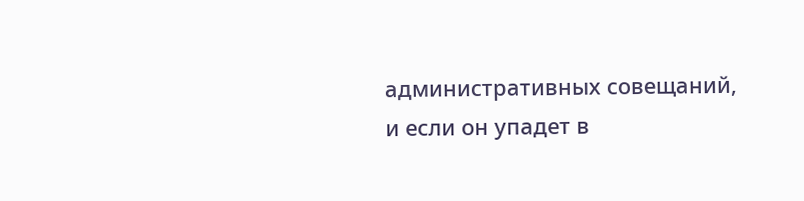административных совещаний, и если он упадет в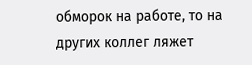обморок на работе, то на других коллег ляжет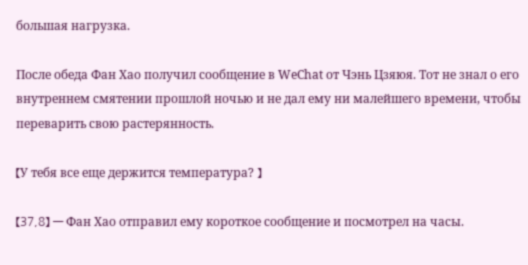большая нагрузка.

После обеда Фан Хао получил сообщение в WeChat от Чэнь Цзяюя. Тот не знал о его внутреннем смятении прошлой ночью и не дал ему ни малейшего времени, чтобы переварить свою растерянность.

【У тебя все еще держится температура? 】

【37,8】 — Фан Хао отправил ему короткое сообщение и посмотрел на часы.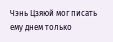Чэнь Цзяюй мог писать ему днем только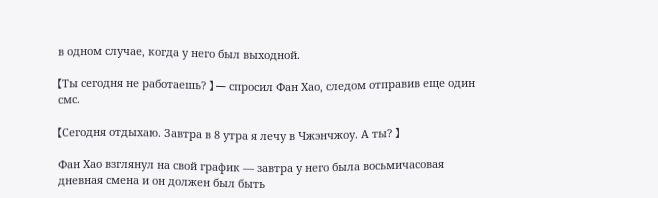в одном случае, когда у него был выходной.

【Ты сегодня не работаешь? 】 — спросил Фан Хао, следом отправив еще один смс.

【Сегодня отдыхаю. Завтра в 8 утра я лечу в Чжэнчжоу. А ты? 】

Фан Хао взглянул на свой график — завтра у него была восьмичасовая дневная смена и он должен был быть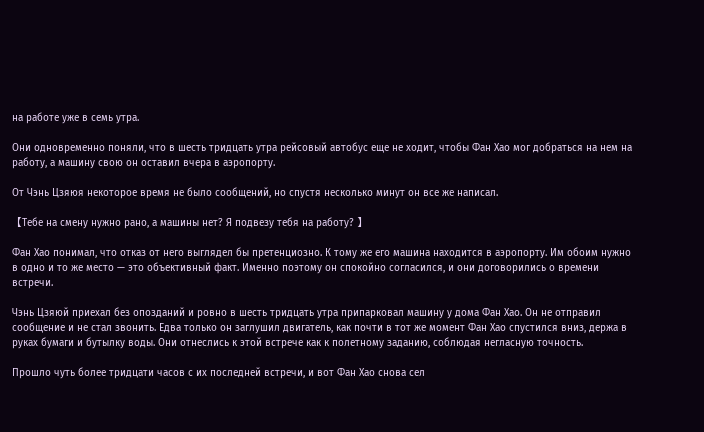на работе уже в семь утра.

Они одновременно поняли, что в шесть тридцать утра рейсовый автобус еще не ходит, чтобы Фан Хао мог добраться на нем на работу, а машину свою он оставил вчера в аэропорту.

От Чэнь Цзяюя некоторое время не было сообщений, но спустя несколько минут он все же написал.

【Тебе на смену нужно рано, а машины нет? Я подвезу тебя на работу? 】

Фан Хао понимал, что отказ от него выглядел бы претенциозно. К тому же его машина находится в аэропорту. Им обоим нужно в одно и то же место — это объективный факт. Именно поэтому он спокойно согласился, и они договорились о времени встречи.

Чэнь Цзяюй приехал без опозданий и ровно в шесть тридцать утра припарковал машину у дома Фан Хао. Он не отправил сообщение и не стал звонить. Едва только он заглушил двигатель, как почти в тот же момент Фан Хао спустился вниз, держа в руках бумаги и бутылку воды. Они отнеслись к этой встрече как к полетному заданию, соблюдая негласную точность.

Прошло чуть более тридцати часов с их последней встречи, и вот Фан Хао снова сел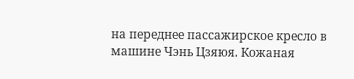на переднее пассажирское кресло в машине Чэнь Цзяюя. Кожаная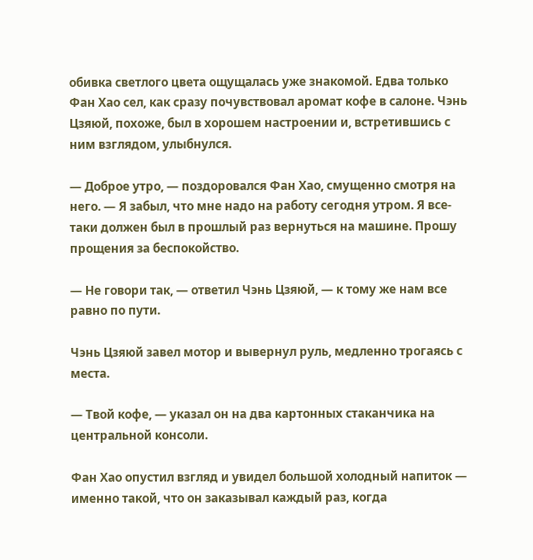обивка светлого цвета ощущалась уже знакомой. Едва только Фан Хао сел, как сразу почувствовал аромат кофе в салоне. Чэнь Цзяюй, похоже, был в хорошем настроении и, встретившись с ним взглядом, улыбнулся.

— Доброе утро, — поздоровался Фан Хао, смущенно смотря на него. — Я забыл, что мне надо на работу сегодня утром. Я все-таки должен был в прошлый раз вернуться на машине. Прошу прощения за беспокойство.

— Не говори так, — ответил Чэнь Цзяюй, — к тому же нам все равно по пути.

Чэнь Цзяюй завел мотор и вывернул руль, медленно трогаясь с места.

— Твой кофе, — указал он на два картонных стаканчика на центральной консоли.

Фан Хао опустил взгляд и увидел большой холодный напиток — именно такой, что он заказывал каждый раз, когда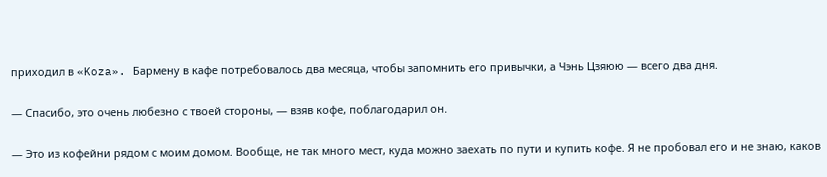приходил в «Koza». Бармену в кафе потребовалось два месяца, чтобы запомнить его привычки, а Чэнь Цзяюю — всего два дня.

— Спасибо, это очень любезно с твоей стороны, — взяв кофе, поблагодарил он.

— Это из кофейни рядом с моим домом. Вообще, не так много мест, куда можно заехать по пути и купить кофе. Я не пробовал его и не знаю, каков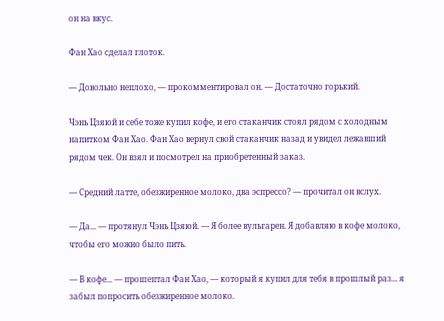он на вкус.

Фан Хао сделал глоток.

— Довольно неплохо, — прокомментировал он. — Достаточно горький.

Чэнь Цзяюй и себе тоже купил кофе, и его стаканчик стоял рядом с холодным напитком Фан Хао. Фан Хао вернул свой стаканчик назад и увидел лежавший рядом чек. Он взял и посмотрел на приобретенный заказ.

— Средний латте, обезжиренное молоко, два эспрессо? — прочитал он вслух.

— Да... — протянул Чэнь Цзяюй. — Я более вульгарен. Я добавляю в кофе молоко, чтобы его можно было пить.

— В кофе... — прошептал Фан Хао, — который я купил для тебя в прошлый раз... я забыл попросить обезжиренное молоко.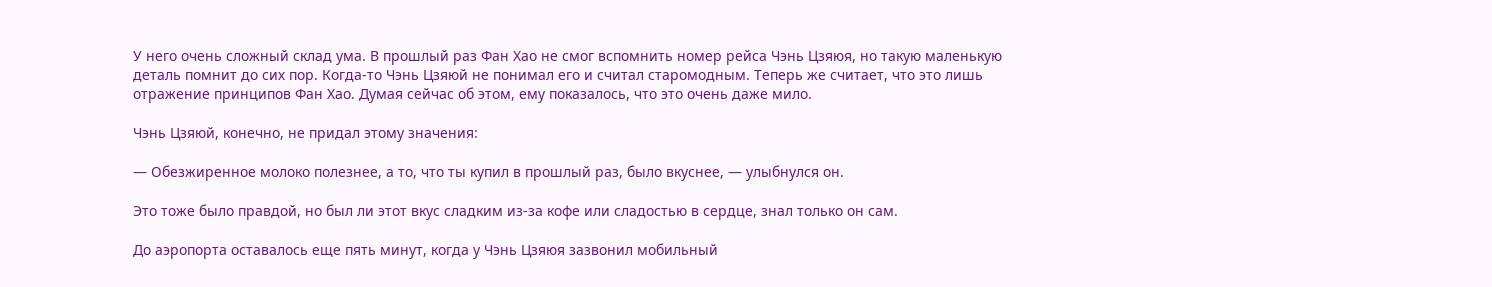У него очень сложный склад ума. В прошлый раз Фан Хао не смог вспомнить номер рейса Чэнь Цзяюя, но такую маленькую деталь помнит до сих пор. Когда-то Чэнь Цзяюй не понимал его и считал старомодным. Теперь же считает, что это лишь отражение принципов Фан Хао. Думая сейчас об этом, ему показалось, что это очень даже мило.

Чэнь Цзяюй, конечно, не придал этому значения:

— Обезжиренное молоко полезнее, а то, что ты купил в прошлый раз, было вкуснее, — улыбнулся он.

Это тоже было правдой, но был ли этот вкус сладким из-за кофе или сладостью в сердце, знал только он сам.

До аэропорта оставалось еще пять минут, когда у Чэнь Цзяюя зазвонил мобильный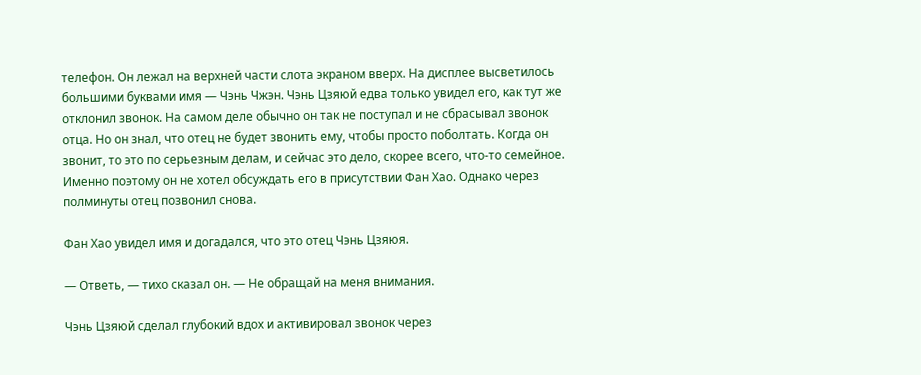телефон. Он лежал на верхней части слота экраном вверх. На дисплее высветилось большими буквами имя — Чэнь Чжэн. Чэнь Цзяюй едва только увидел его, как тут же отклонил звонок. На самом деле обычно он так не поступал и не сбрасывал звонок отца. Но он знал, что отец не будет звонить ему, чтобы просто поболтать. Когда он звонит, то это по серьезным делам, и сейчас это дело, скорее всего, что-то семейное. Именно поэтому он не хотел обсуждать его в присутствии Фан Хао. Однако через полминуты отец позвонил снова.

Фан Хао увидел имя и догадался, что это отец Чэнь Цзяюя.

— Ответь, — тихо сказал он. — Не обращай на меня внимания.

Чэнь Цзяюй сделал глубокий вдох и активировал звонок через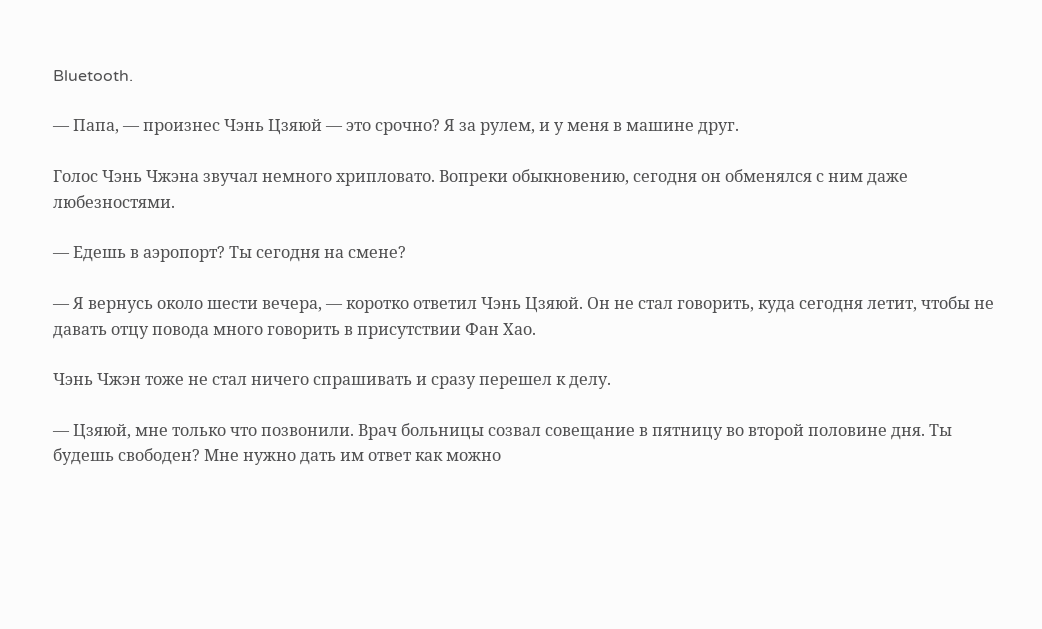Bluetooth.

— Папа, — произнес Чэнь Цзяюй — это срочно? Я за рулем, и у меня в машине друг.

Голос Чэнь Чжэна звучал немного хрипловато. Вопреки обыкновению, сегодня он обменялся с ним даже любезностями.

— Едешь в аэропорт? Ты сегодня на смене?

— Я вернусь около шести вечера, — коротко ответил Чэнь Цзяюй. Он не стал говорить, куда сегодня летит, чтобы не давать отцу повода много говорить в присутствии Фан Хао.

Чэнь Чжэн тоже не стал ничего спрашивать и сразу перешел к делу.

— Цзяюй, мне только что позвонили. Врач больницы созвал совещание в пятницу во второй половине дня. Ты будешь свободен? Мне нужно дать им ответ как можно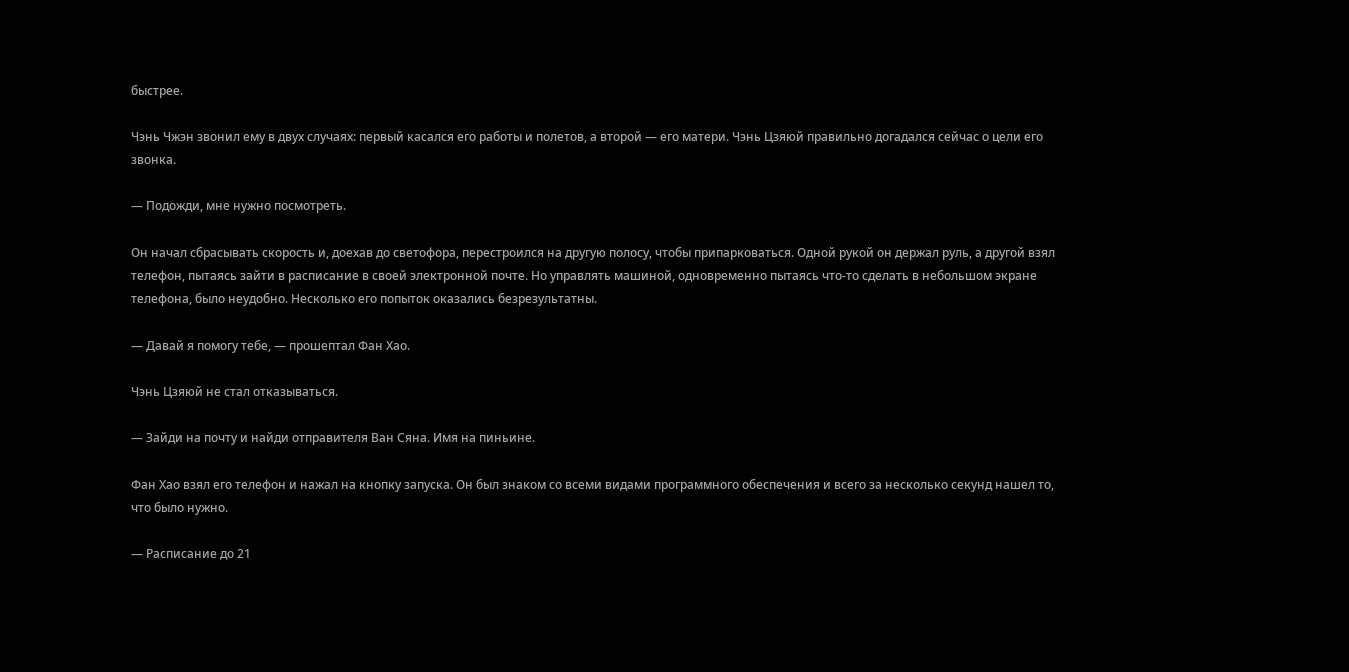быстрее.

Чэнь Чжэн звонил ему в двух случаях: первый касался его работы и полетов, а второй — его матери. Чэнь Цзяюй правильно догадался сейчас о цели его звонка.

— Подожди, мне нужно посмотреть.

Он начал сбрасывать скорость и, доехав до светофора, перестроился на другую полосу, чтобы припарковаться. Одной рукой он держал руль, а другой взял телефон, пытаясь зайти в расписание в своей электронной почте. Но управлять машиной, одновременно пытаясь что-то сделать в небольшом экране телефона, было неудобно. Несколько его попыток оказались безрезультатны.

— Давай я помогу тебе, — прошептал Фан Хао.

Чэнь Цзяюй не стал отказываться.

— Зайди на почту и найди отправителя Ван Сяна. Имя на пиньине.

Фан Хао взял его телефон и нажал на кнопку запуска. Он был знаком со всеми видами программного обеспечения и всего за несколько секунд нашел то, что было нужно.

— Расписание до 21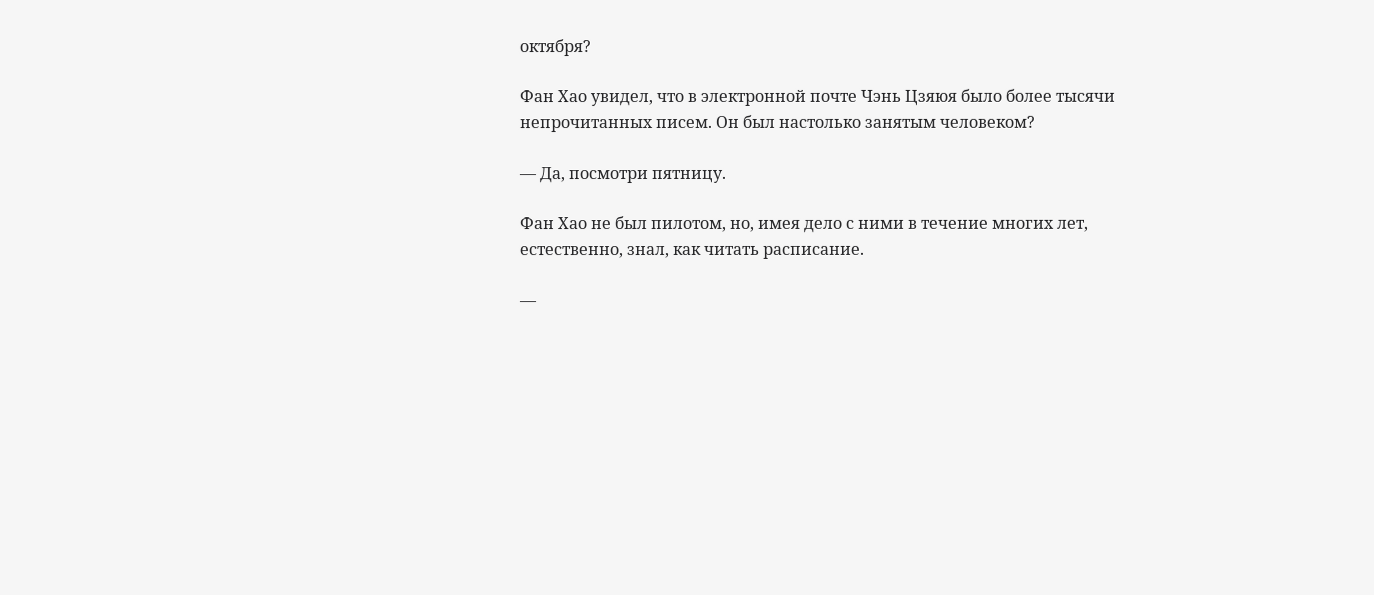октября?

Фан Хао увидел, что в электронной почте Чэнь Цзяюя было более тысячи непрочитанных писем. Он был настолько занятым человеком?

— Да, посмотри пятницу.

Фан Хао не был пилотом, но, имея дело с ними в течение многих лет, естественно, знал, как читать расписание.

—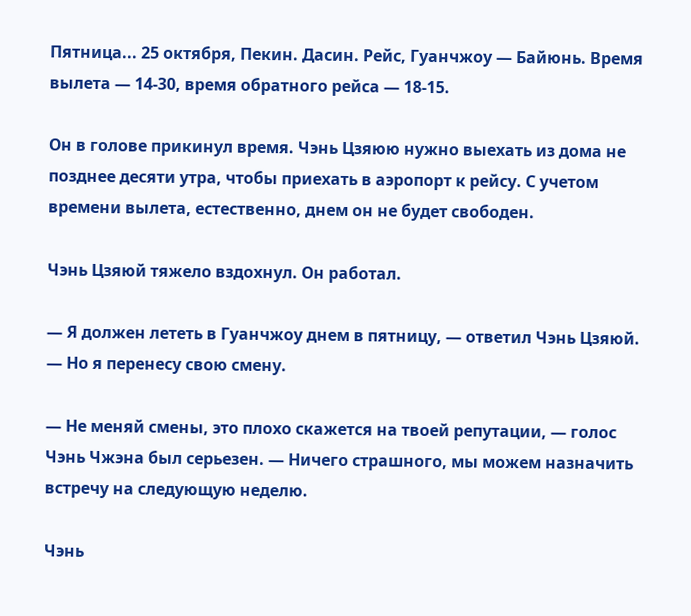Пятница... 25 октября, Пекин. Дасин. Рейс, Гуанчжоу — Байюнь. Время вылета — 14-30, время обратного рейса — 18-15.

Он в голове прикинул время. Чэнь Цзяюю нужно выехать из дома не позднее десяти утра, чтобы приехать в аэропорт к рейсу. С учетом времени вылета, естественно, днем он не будет свободен.

Чэнь Цзяюй тяжело вздохнул. Он работал.

— Я должен лететь в Гуанчжоу днем в пятницу, — ответил Чэнь Цзяюй. — Но я перенесу свою смену.

— Не меняй смены, это плохо скажется на твоей репутации, — голос Чэнь Чжэна был серьезен. — Ничего страшного, мы можем назначить встречу на следующую неделю.

Чэнь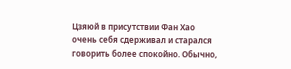Цзяюй в присутствии Фан Хао очень себя сдерживал и старался говорить более спокойно. Обычно,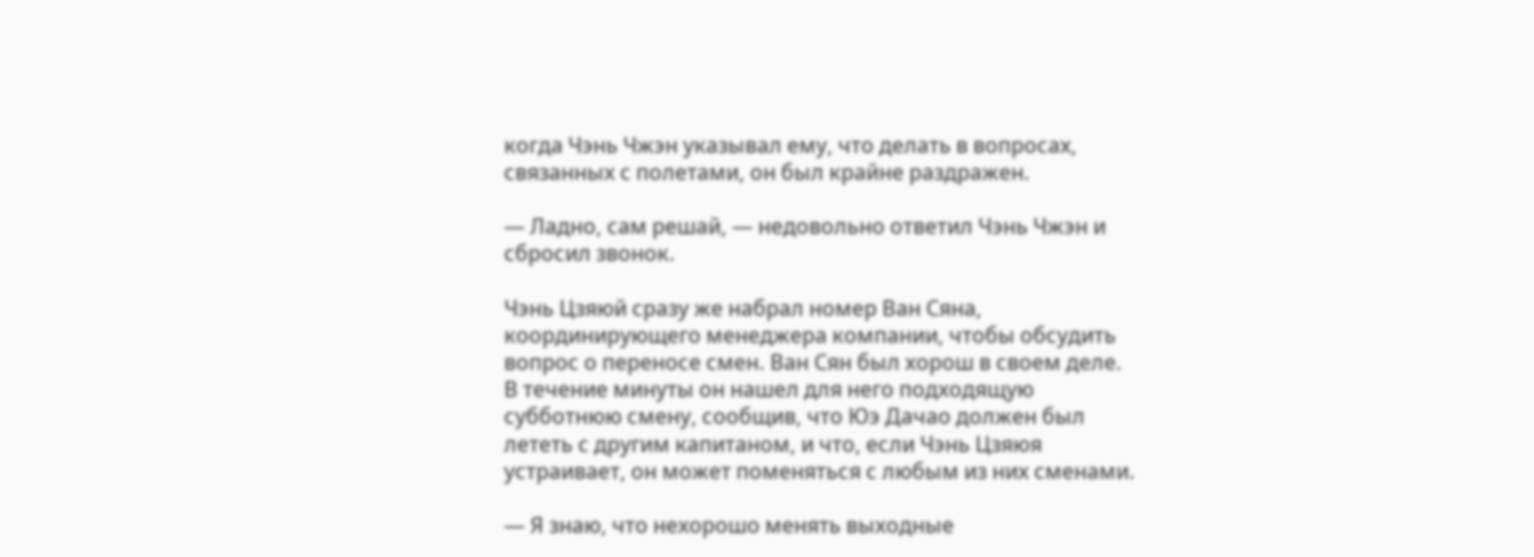когда Чэнь Чжэн указывал ему, что делать в вопросах, связанных с полетами, он был крайне раздражен.

— Ладно, сам решай, — недовольно ответил Чэнь Чжэн и сбросил звонок.

Чэнь Цзяюй сразу же набрал номер Ван Сяна, координирующего менеджера компании, чтобы обсудить вопрос о переносе смен. Ван Сян был хорош в своем деле. В течение минуты он нашел для него подходящую субботнюю смену, сообщив, что Юэ Дачао должен был лететь с другим капитаном, и что, если Чэнь Цзяюя устраивает, он может поменяться с любым из них сменами.

— Я знаю, что нехорошо менять выходные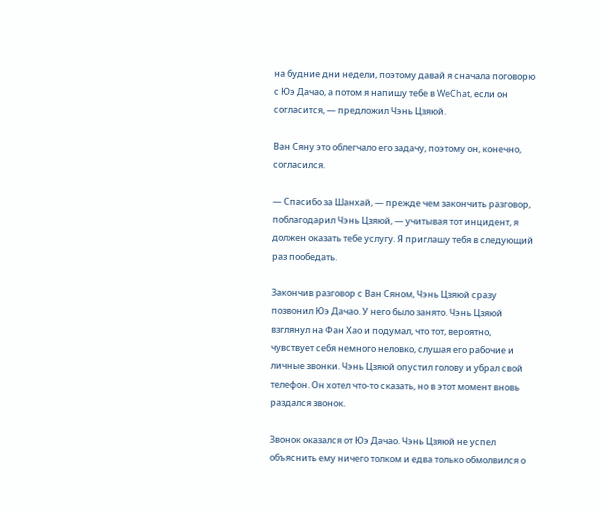на будние дни недели, поэтому давай я сначала поговорю с Юэ Дачао, а потом я напишу тебе в WeChat, если он согласится, — предложил Чэнь Цзяюй.

Ван Сяну это облегчало его задачу, поэтому он, конечно, согласился.

— Спасибо за Шанхай, — прежде чем закончить разговор, поблагодарил Чэнь Цзяюй, — учитывая тот инцидент, я должен оказать тебе услугу. Я приглашу тебя в следующий раз пообедать.

Закончив разговор с Ван Сяном, Чэнь Цзяюй сразу позвонил Юэ Дачао. У него было занято. Чэнь Цзяюй взглянул на Фан Хао и подумал, что тот, вероятно, чувствует себя немного неловко, слушая его рабочие и личные звонки. Чэнь Цзяюй опустил голову и убрал свой телефон. Он хотел что-то сказать, но в этот момент вновь раздался звонок.

Звонок оказался от Юэ Дачао. Чэнь Цзяюй не успел объяснить ему ничего толком и едва только обмолвился о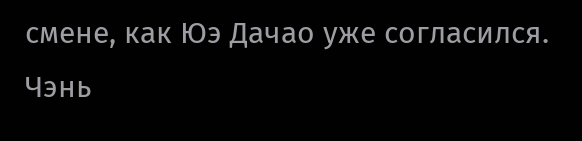смене, как Юэ Дачао уже согласился. Чэнь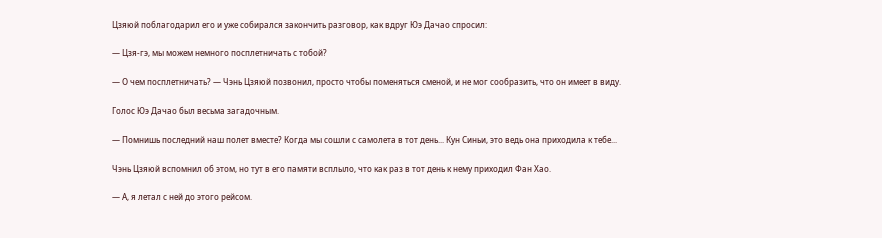Цзяюй поблагодарил его и уже собирался закончить разговор, как вдруг Юэ Дачао спросил:

— Цзя-гэ, мы можем немного посплетничать с тобой?

— О чем посплетничать? — Чэнь Цзяюй позвонил, просто чтобы поменяться сменой, и не мог сообразить, что он имеет в виду.

Голос Юэ Дачао был весьма загадочным.

— Помнишь последний наш полет вместе? Когда мы сошли с самолета в тот день... Кун Синьи, это ведь она приходила к тебе...

Чэнь Цзяюй вспомнил об этом, но тут в его памяти всплыло, что как раз в тот день к нему приходил Фан Хао.

— А, я летал с ней до этого рейсом.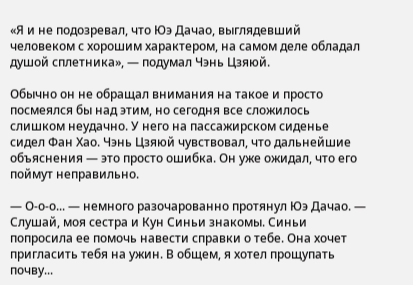«Я и не подозревал, что Юэ Дачао, выглядевший человеком с хорошим характером, на самом деле обладал душой сплетника», — подумал Чэнь Цзяюй.

Обычно он не обращал внимания на такое и просто посмеялся бы над этим, но сегодня все сложилось слишком неудачно. У него на пассажирском сиденье сидел Фан Хао. Чэнь Цзяюй чувствовал, что дальнейшие объяснения — это просто ошибка. Он уже ожидал, что его поймут неправильно.

— О-о-о... — немного разочарованно протянул Юэ Дачао. — Слушай, моя сестра и Кун Синьи знакомы. Синьи попросила ее помочь навести справки о тебе. Она хочет пригласить тебя на ужин. В общем, я хотел прощупать почву...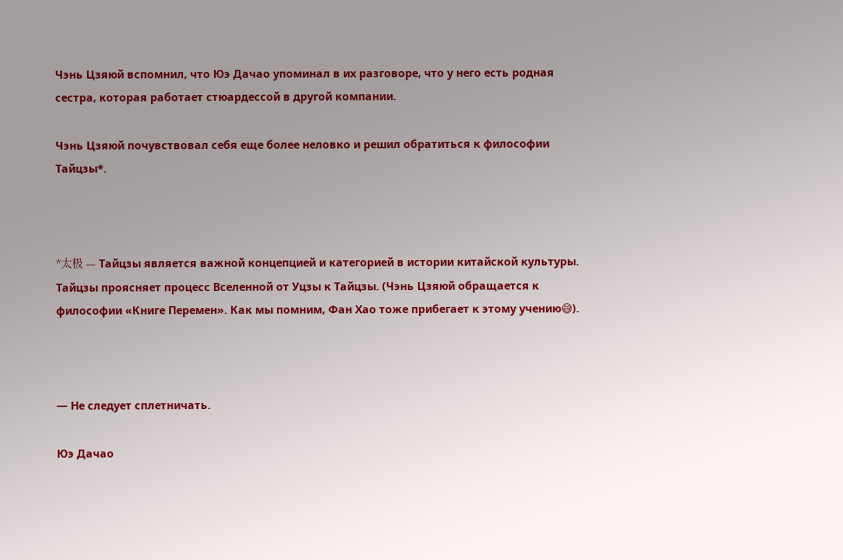Чэнь Цзяюй вспомнил, что Юэ Дачао упоминал в их разговоре, что у него есть родная сестра, которая работает стюардессой в другой компании.

Чэнь Цзяюй почувствовал себя еще более неловко и решил обратиться к философии Тайцзы*.



*太极 — Тайцзы является важной концепцией и категорией в истории китайской культуры. Тайцзы проясняет процесс Вселенной от Уцзы к Тайцзы. (Чэнь Цзяюй обращается к философии «Книге Перемен». Как мы помним, Фан Хао тоже прибегает к этому учению😅).



— Не следует сплетничать.

Юэ Дачао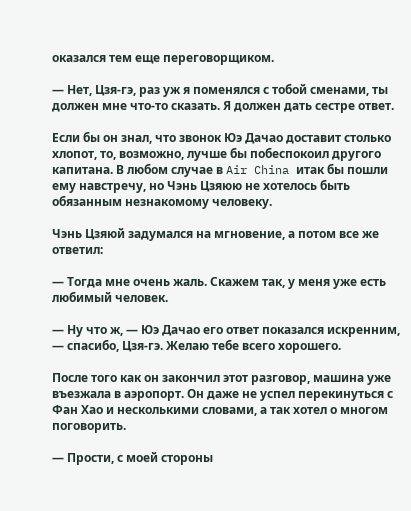оказался тем еще переговорщиком.

— Нет, Цзя-гэ, раз уж я поменялся с тобой сменами, ты должен мне что-то сказать. Я должен дать сестре ответ.

Если бы он знал, что звонок Юэ Дачао доставит столько хлопот, то, возможно, лучше бы побеспокоил другого капитана. В любом случае в Air China итак бы пошли ему навстречу, но Чэнь Цзяюю не хотелось быть обязанным незнакомому человеку.

Чэнь Цзяюй задумался на мгновение, а потом все же ответил:

— Тогда мне очень жаль. Скажем так, у меня уже есть любимый человек.

— Ну что ж, — Юэ Дачао его ответ показался искренним, — спасибо, Цзя-гэ. Желаю тебе всего хорошего.

После того как он закончил этот разговор, машина уже въезжала в аэропорт. Он даже не успел перекинуться с Фан Хао и несколькими словами, а так хотел о многом поговорить.

— Прости, с моей стороны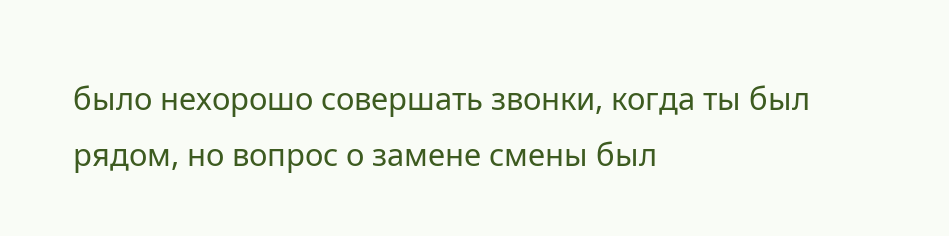было нехорошо совершать звонки, когда ты был рядом, но вопрос о замене смены был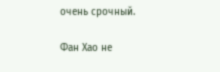очень срочный.

Фан Хао не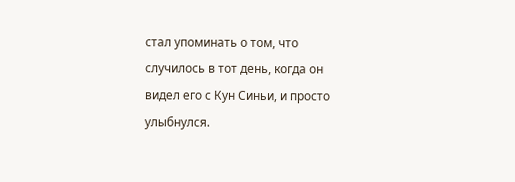стал упоминать о том, что случилось в тот день, когда он видел его с Кун Синьи, и просто улыбнулся.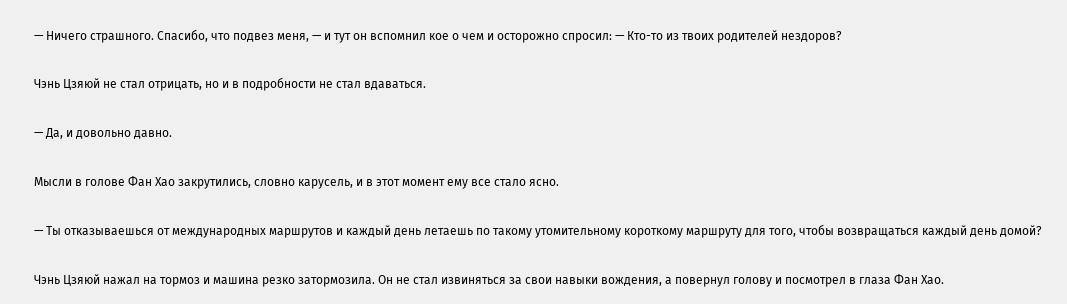— Ничего страшного. Спасибо, что подвез меня, — и тут он вспомнил кое о чем и осторожно спросил: — Кто-то из твоих родителей нездоров?

Чэнь Цзяюй не стал отрицать, но и в подробности не стал вдаваться.

— Да, и довольно давно.

Мысли в голове Фан Хао закрутились, словно карусель, и в этот момент ему все стало ясно.

— Ты отказываешься от международных маршрутов и каждый день летаешь по такому утомительному короткому маршруту для того, чтобы возвращаться каждый день домой?

Чэнь Цзяюй нажал на тормоз и машина резко затормозила. Он не стал извиняться за свои навыки вождения, а повернул голову и посмотрел в глаза Фан Хао.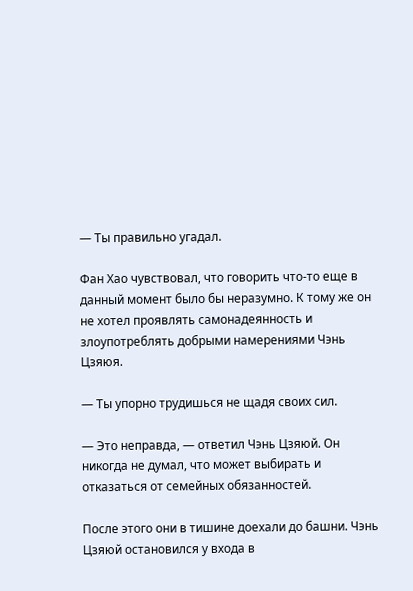— Ты правильно угадал.

Фан Хао чувствовал, что говорить что-то еще в данный момент было бы неразумно. К тому же он не хотел проявлять самонадеянность и злоупотреблять добрыми намерениями Чэнь Цзяюя.

— Ты упорно трудишься не щадя своих сил.

— Это неправда, — ответил Чэнь Цзяюй. Он никогда не думал, что может выбирать и отказаться от семейных обязанностей.

После этого они в тишине доехали до башни. Чэнь Цзяюй остановился у входа в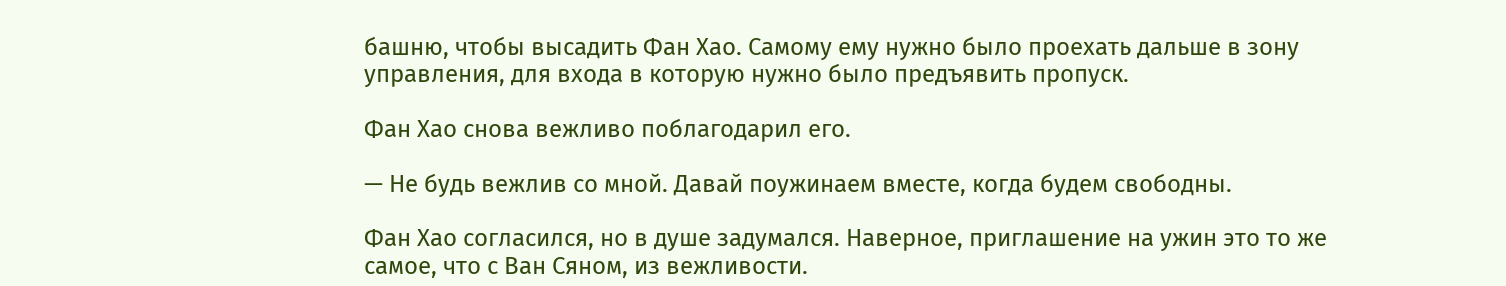башню, чтобы высадить Фан Хао. Самому ему нужно было проехать дальше в зону управления, для входа в которую нужно было предъявить пропуск.

Фан Хао снова вежливо поблагодарил его.

— Не будь вежлив со мной. Давай поужинаем вместе, когда будем свободны.

Фан Хао согласился, но в душе задумался. Наверное, приглашение на ужин это то же самое, что с Ван Сяном, из вежливости.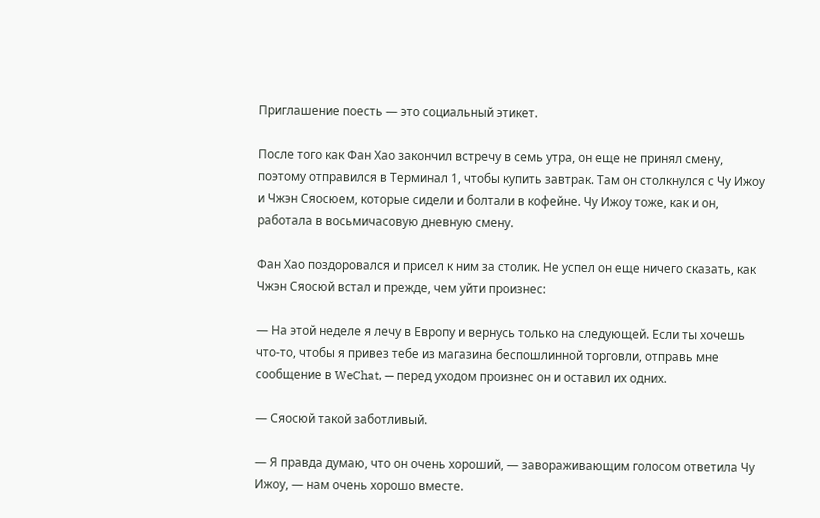Приглашение поесть — это социальный этикет.

После того как Фан Хао закончил встречу в семь утра, он еще не принял смену, поэтому отправился в Терминал 1, чтобы купить завтрак. Там он столкнулся с Чу Ижоу и Чжэн Сяосюем, которые сидели и болтали в кофейне. Чу Ижоу тоже, как и он, работала в восьмичасовую дневную смену.

Фан Хао поздоровался и присел к ним за столик. Не успел он еще ничего сказать, как Чжэн Сяосюй встал и прежде, чем уйти произнес:

— На этой неделе я лечу в Европу и вернусь только на следующей. Если ты хочешь что-то, чтобы я привез тебе из магазина беспошлинной торговли, отправь мне сообщение в WeChat, — перед уходом произнес он и оставил их одних.

— Сяосюй такой заботливый.

— Я правда думаю, что он очень хороший, — завораживающим голосом ответила Чу Ижоу, — нам очень хорошо вместе.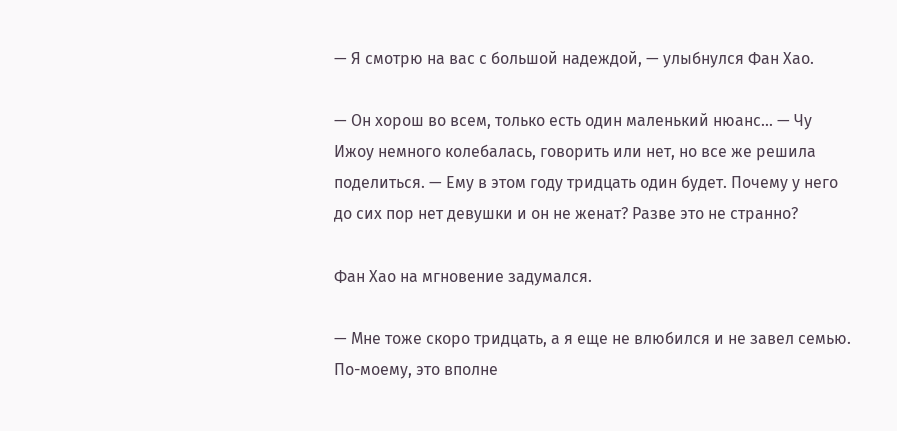— Я смотрю на вас с большой надеждой, — улыбнулся Фан Хао.

— Он хорош во всем, только есть один маленький нюанс... — Чу Ижоу немного колебалась, говорить или нет, но все же решила поделиться. — Ему в этом году тридцать один будет. Почему у него до сих пор нет девушки и он не женат? Разве это не странно?

Фан Хао на мгновение задумался.

— Мне тоже скоро тридцать, а я еще не влюбился и не завел семью. По-моему, это вполне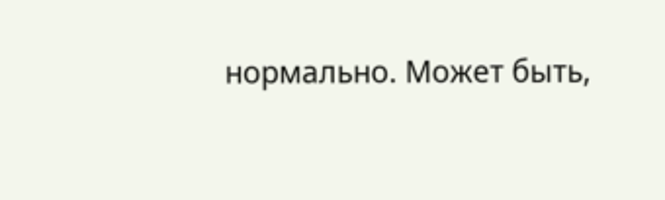нормально. Может быть,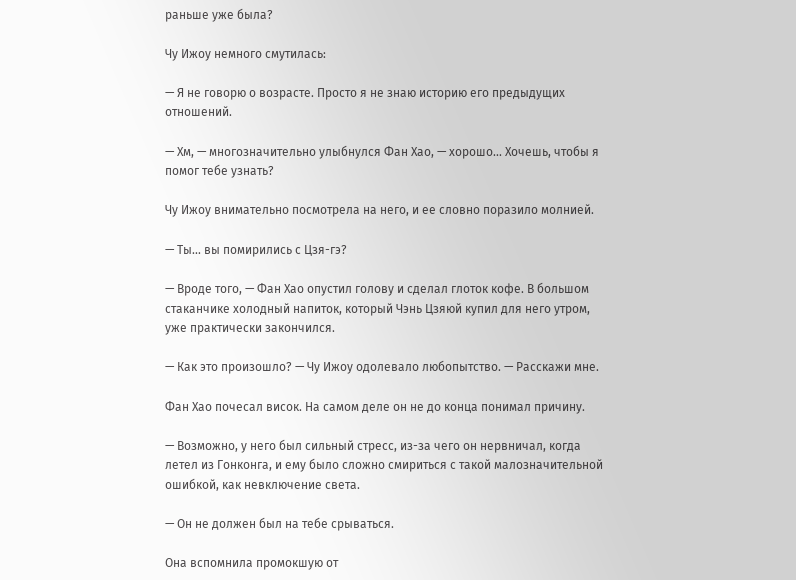раньше уже была?

Чу Ижоу немного смутилась:

— Я не говорю о возрасте. Просто я не знаю историю его предыдущих отношений.

— Хм, — многозначительно улыбнулся Фан Хао, — хорошо... Хочешь, чтобы я помог тебе узнать?

Чу Ижоу внимательно посмотрела на него, и ее словно поразило молнией.

— Ты... вы помирились с Цзя-гэ?

— Вроде того, — Фан Хао опустил голову и сделал глоток кофе. В большом стаканчике холодный напиток, который Чэнь Цзяюй купил для него утром, уже практически закончился.

— Как это произошло? — Чу Ижоу одолевало любопытство. — Расскажи мне.

Фан Хао почесал висок. На самом деле он не до конца понимал причину.

— Возможно, у него был сильный стресс, из-за чего он нервничал, когда летел из Гонконга, и ему было сложно смириться с такой малозначительной ошибкой, как невключение света.

— Он не должен был на тебе срываться.

Она вспомнила промокшую от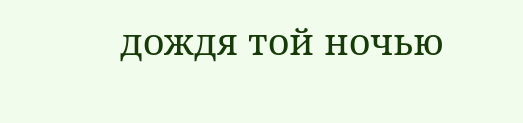дождя той ночью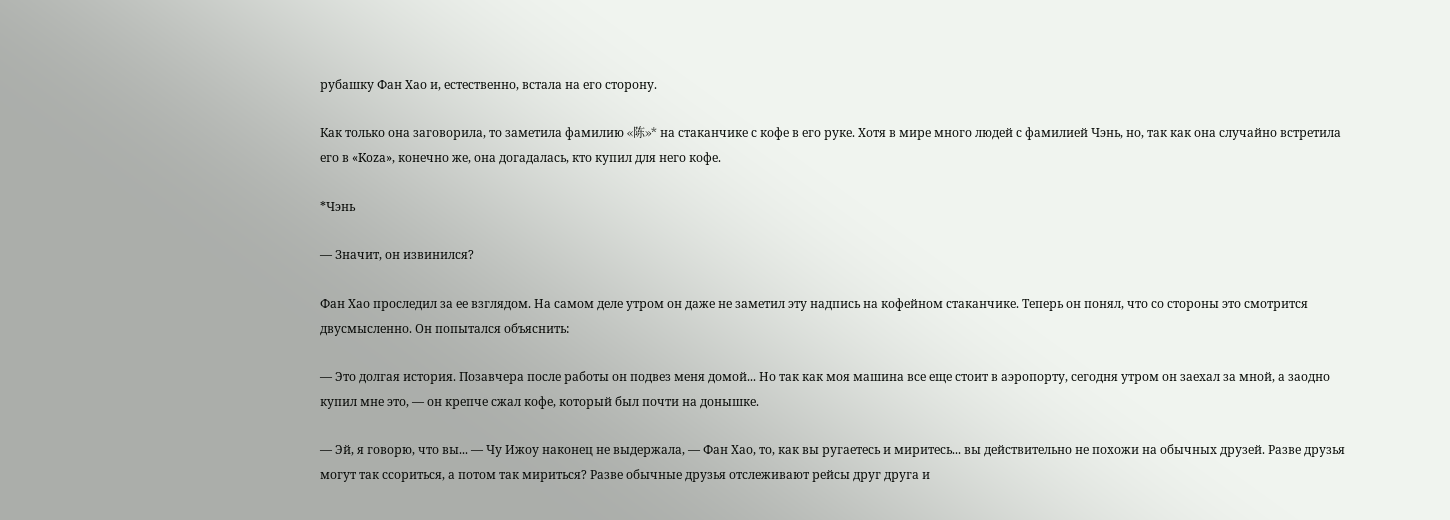рубашку Фан Хао и, естественно, встала на его сторону.

Как только она заговорила, то заметила фамилию «陈»* на стаканчике с кофе в его руке. Хотя в мире много людей с фамилией Чэнь, но, так как она случайно встретила его в «Koza», конечно же, она догадалась, кто купил для него кофе.

*Чэнь

— Значит, он извинился?

Фан Хао проследил за ее взглядом. На самом деле утром он даже не заметил эту надпись на кофейном стаканчике. Теперь он понял, что со стороны это смотрится двусмысленно. Он попытался объяснить:

— Это долгая история. Позавчера после работы он подвез меня домой... Но так как моя машина все еще стоит в аэропорту, сегодня утром он заехал за мной, а заодно купил мне это, — он крепче сжал кофе, который был почти на донышке.

— Эй, я говорю, что вы... — Чу Ижоу наконец не выдержала, — Фан Хао, то, как вы ругаетесь и миритесь... вы действительно не похожи на обычных друзей. Разве друзья могут так ссориться, а потом так мириться? Разве обычные друзья отслеживают рейсы друг друга и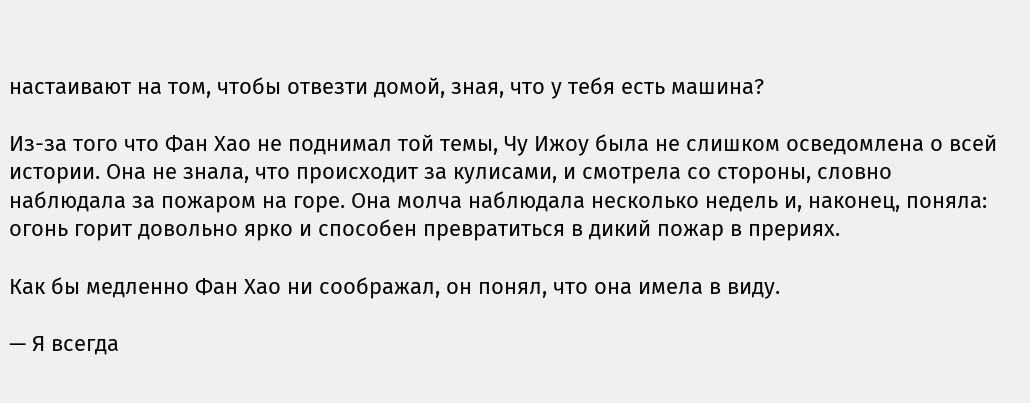настаивают на том, чтобы отвезти домой, зная, что у тебя есть машина?

Из-за того что Фан Хао не поднимал той темы, Чу Ижоу была не слишком осведомлена о всей истории. Она не знала, что происходит за кулисами, и смотрела со стороны, словно наблюдала за пожаром на горе. Она молча наблюдала несколько недель и, наконец, поняла: огонь горит довольно ярко и способен превратиться в дикий пожар в прериях.

Как бы медленно Фан Хао ни соображал, он понял, что она имела в виду.

— Я всегда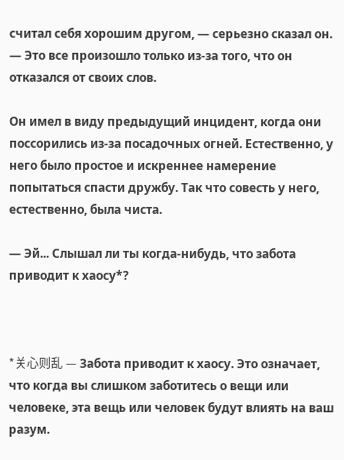считал себя хорошим другом, — серьезно сказал он. — Это все произошло только из-за того, что он отказался от своих слов.

Он имел в виду предыдущий инцидент, когда они поссорились из-за посадочных огней. Естественно, у него было простое и искреннее намерение попытаться спасти дружбу. Так что совесть у него, естественно, была чиста.

— Эй... Слышал ли ты когда-нибудь, что забота приводит к хаосу*?



*关心则乱 — Забота приводит к хаосу. Это означает, что когда вы слишком заботитесь о вещи или человеке, эта вещь или человек будут влиять на ваш разум.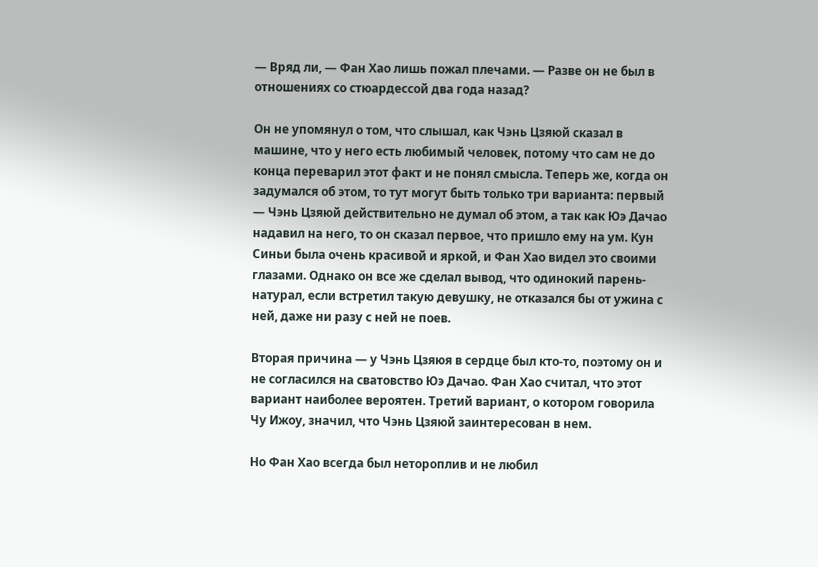— Вряд ли, — Фан Хао лишь пожал плечами. — Разве он не был в отношениях со стюардессой два года назад?

Он не упомянул о том, что слышал, как Чэнь Цзяюй сказал в машине, что у него есть любимый человек, потому что сам не до конца переварил этот факт и не понял смысла. Теперь же, когда он задумался об этом, то тут могут быть только три варианта: первый — Чэнь Цзяюй действительно не думал об этом, а так как Юэ Дачао надавил на него, то он сказал первое, что пришло ему на ум. Кун Синьи была очень красивой и яркой, и Фан Хао видел это своими глазами. Однако он все же сделал вывод, что одинокий парень-натурал, если встретил такую девушку, не отказался бы от ужина с ней, даже ни разу с ней не поев.

Вторая причина — у Чэнь Цзяюя в сердце был кто-то, поэтому он и не согласился на сватовство Юэ Дачао. Фан Хао считал, что этот вариант наиболее вероятен. Третий вариант, о котором говорила Чу Ижоу, значил, что Чэнь Цзяюй заинтересован в нем.

Но Фан Хао всегда был нетороплив и не любил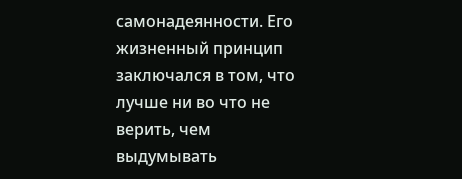самонадеянности. Его жизненный принцип заключался в том, что лучше ни во что не верить, чем выдумывать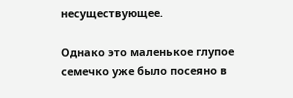несуществующее.

Однако это маленькое глупое семечко уже было посеяно в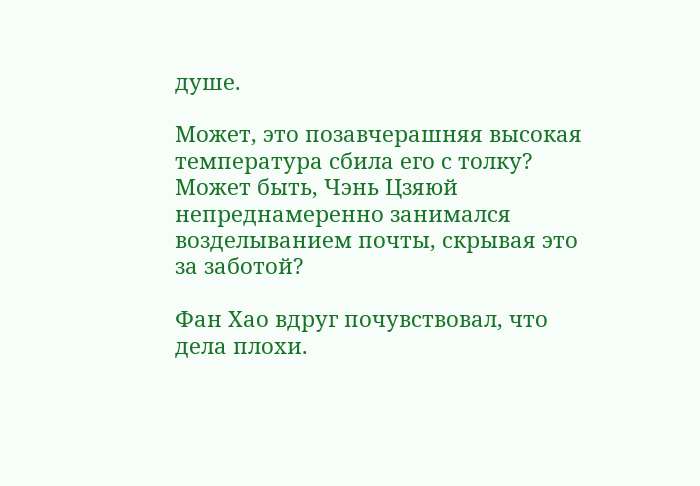душе.

Может, это позавчерашняя высокая температура сбила его с толку? Может быть, Чэнь Цзяюй непреднамеренно занимался возделыванием почты, скрывая это за заботой?

Фан Хао вдруг почувствовал, что дела плохи.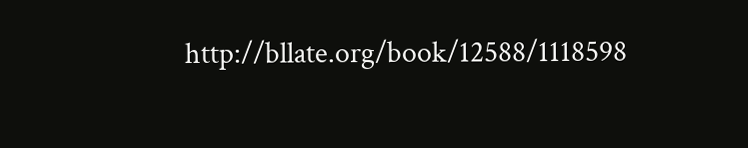http://bllate.org/book/12588/1118598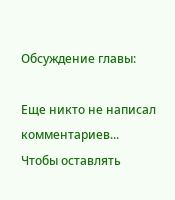Обсуждение главы:

Еще никто не написал комментариев...
Чтобы оставлять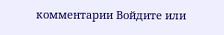комментарии Войдите или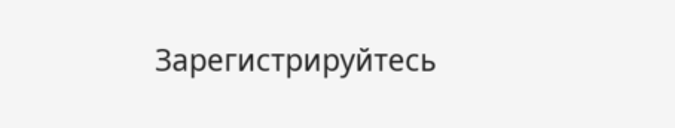Зарегистрируйтесь